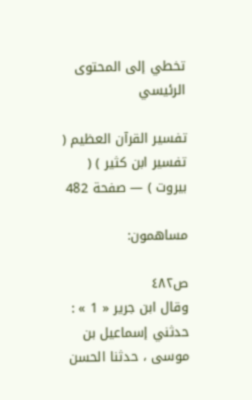تخطي إلى المحتوى الرئيسي

تفسير القرآن العظيم ( تفسير ابن كثير ) ( بيروت ) — صفحة 482

مساهمون:

ص٤٨٢
وقال ابن جرير « 1 » : حدثني إسماعيل بن موسى ، حدثنا الحسن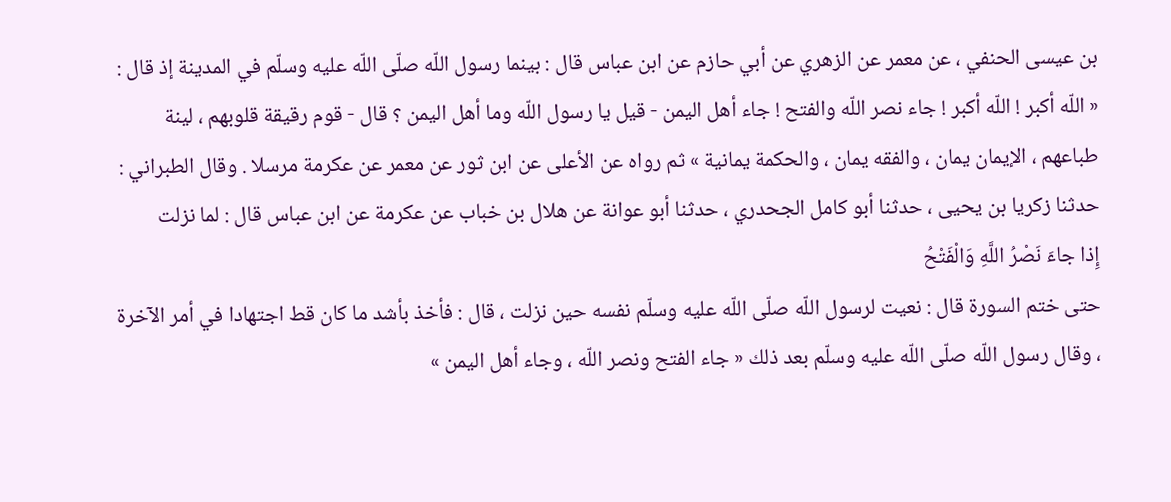بن عيسى الحنفي ، عن معمر عن الزهري عن أبي حازم عن ابن عباس قال : بينما رسول اللّه صلّى اللّه عليه وسلّم في المدينة إذ قال : « اللّه أكبر ! اللّه أكبر ! جاء نصر اللّه والفتح ! جاء أهل اليمن - قيل يا رسول اللّه وما أهل اليمن ؟ قال - قوم رقيقة قلوبهم ، لينة طباعهم ، الإيمان يمان ، والفقه يمان ، والحكمة يمانية » ثم رواه عن الأعلى عن ابن ثور عن معمر عن عكرمة مرسلا . وقال الطبراني : حدثنا زكريا بن يحيى ، حدثنا أبو كامل الجحدري ، حدثنا أبو عوانة عن هلال بن خباب عن عكرمة عن ابن عباس قال : لما نزلت
إِذا جاءَ نَصْرُ اللَّهِ وَالْفَتْحُ
حتى ختم السورة قال : نعيت لرسول اللّه صلّى اللّه عليه وسلّم نفسه حين نزلت ، قال : فأخذ بأشد ما كان قط اجتهادا في أمر الآخرة ، وقال رسول اللّه صلّى اللّه عليه وسلّم بعد ذلك « جاء الفتح ونصر اللّه ، وجاء أهل اليمن »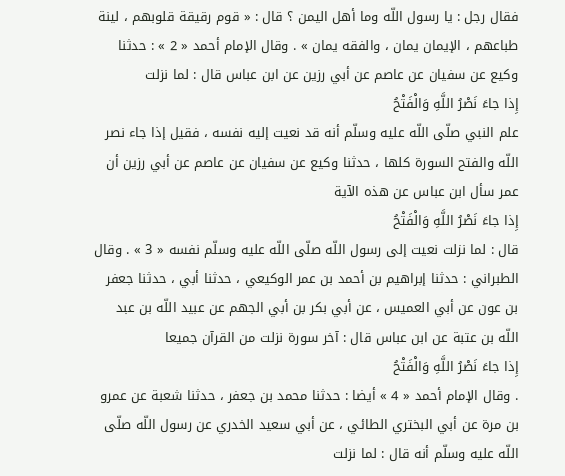فقال رجل : يا رسول اللّه وما أهل اليمن ؟ قال : « قوم رقيقة قلوبهم ، لينة طباعهم ، الإيمان يمان ، والفقه يمان » . وقال الإمام أحمد « 2 » : حدثنا وكيع عن سفيان عن عاصم عن أبي رزين عن ابن عباس قال : لما نزلت
إِذا جاءَ نَصْرُ اللَّهِ وَالْفَتْحُ
علم النبي صلّى اللّه عليه وسلّم أنه قد نعيت إليه نفسه ، فقيل إذا جاء نصر اللّه والفتح السورة كلها ، حدثنا وكيع عن سفيان عن عاصم عن أبي رزين أن عمر سأل ابن عباس عن هذه الآية
إِذا جاءَ نَصْرُ اللَّهِ وَالْفَتْحُ
قال : لما نزلت نعيت إلى رسول اللّه صلّى اللّه عليه وسلّم نفسه « 3 » . وقال الطبراني : حدثنا إبراهيم بن أحمد بن عمر الوكيعي ، حدثنا أبي ، حدثنا جعفر بن عون عن أبي العميس ، عن أبي بكر بن أبي الجهم عن عبيد اللّه بن عبد اللّه بن عتبة عن ابن عباس قال : آخر سورة نزلت من القرآن جميعا
إِذا جاءَ نَصْرُ اللَّهِ وَالْفَتْحُ
. وقال الإمام أحمد « 4 » أيضا : حدثنا محمد بن جعفر ، حدثنا شعبة عن عمرو بن مرة عن أبي البختري الطائي ، عن أبي سعيد الخدري عن رسول اللّه صلّى اللّه عليه وسلّم أنه قال : لما نزلت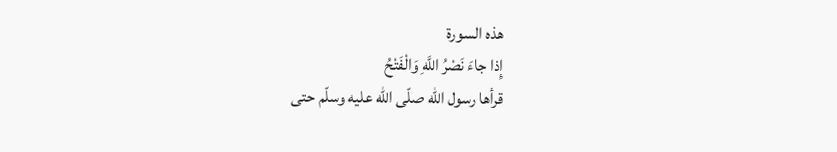هذه السورة
إِذا جاءَ نَصْرُ اللَّهِ وَالْفَتْحُ
قرأها رسول اللّه صلّى اللّه عليه وسلّم حتى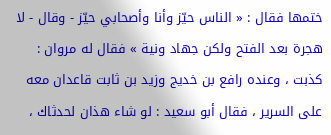ختمها فقال : « الناس حيّز وأنا وأصحابي حيّز - وقال - لا هجرة بعد الفتح ولكن جهاد ونية » فقال له مروان : كذبت ، وعنده رافع بن خديج وزيد بن ثابت قاعدان معه على السرير ، فقال أبو سعيد : لو شاء هذان لحدثاك ،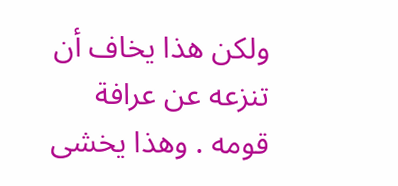ولكن هذا يخاف أن تنزعه عن عرافة قومه . وهذا يخشى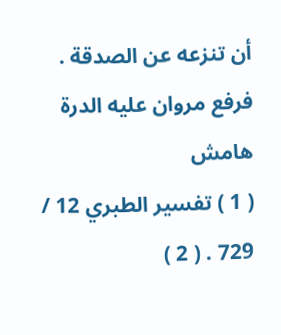أن تنزعه عن الصدقة . فرفع مروان عليه الدرة
هامش
( 1 ) تفسير الطبري 12 / 729 . ( 2 )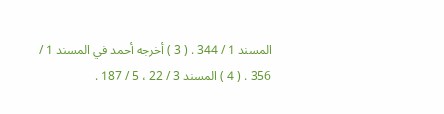المسند 1 / 344 . ( 3 ) أخرجه أحمد في المسند 1 / 356 . ( 4 ) المسند 3 / 22 ، 5 / 187 .